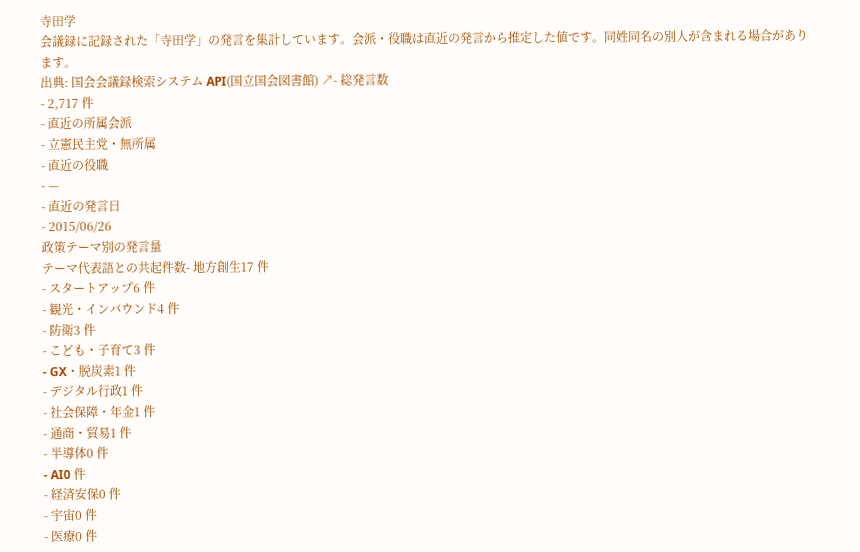寺田学
会議録に記録された「寺田学」の発言を集計しています。会派・役職は直近の発言から推定した値です。同姓同名の別人が含まれる場合があります。
出典: 国会会議録検索システム API(国立国会図書館) ↗- 総発言数
- 2,717 件
- 直近の所属会派
- 立憲民主党・無所属
- 直近の役職
- —
- 直近の発言日
- 2015/06/26
政策テーマ別の発言量
テーマ代表語との共起件数- 地方創生17 件
- スタートアップ6 件
- 観光・インバウンド4 件
- 防衛3 件
- こども・子育て3 件
- GX・脱炭素1 件
- デジタル行政1 件
- 社会保障・年金1 件
- 通商・貿易1 件
- 半導体0 件
- AI0 件
- 経済安保0 件
- 宇宙0 件
- 医療0 件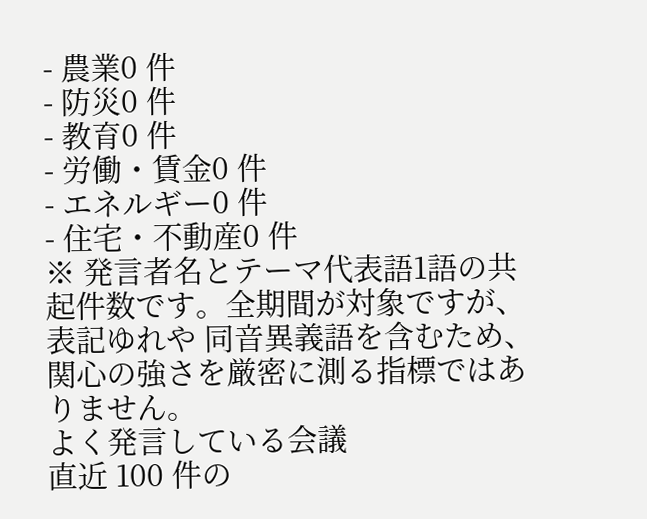- 農業0 件
- 防災0 件
- 教育0 件
- 労働・賃金0 件
- エネルギー0 件
- 住宅・不動産0 件
※ 発言者名とテーマ代表語1語の共起件数です。全期間が対象ですが、表記ゆれや 同音異義語を含むため、関心の強さを厳密に測る指標ではありません。
よく発言している会議
直近 100 件の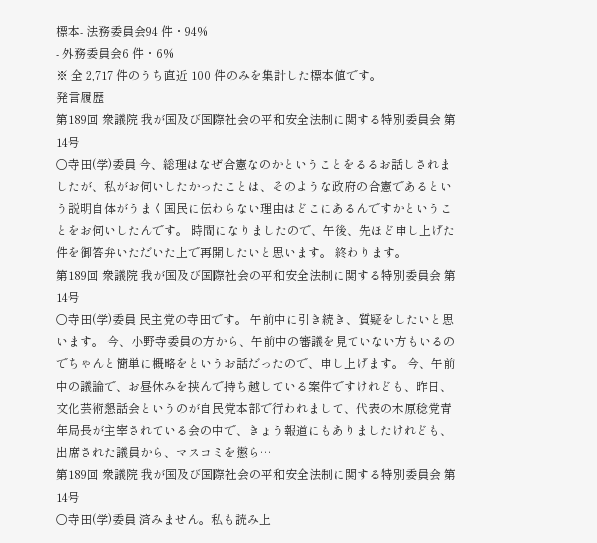標本- 法務委員会94 件・94%
- 外務委員会6 件・6%
※ 全 2,717 件のうち直近 100 件のみを集計した標本値です。
発言履歴
第189回 衆議院 我が国及び国際社会の平和安全法制に関する特別委員会 第14号
○寺田(学)委員 今、総理はなぜ合憲なのかということをるるお話しされましたが、私がお伺いしたかったことは、そのような政府の合憲であるという説明自体がうまく国民に伝わらない理由はどこにあるんですかということをお伺いしたんです。 時間になりましたので、午後、先ほど申し上げた件を御答弁いただいた上で再開したいと思います。 終わります。
第189回 衆議院 我が国及び国際社会の平和安全法制に関する特別委員会 第14号
○寺田(学)委員 民主党の寺田です。 午前中に引き続き、質疑をしたいと思います。 今、小野寺委員の方から、午前中の審議を見ていない方もいるのでちゃんと簡単に概略をというお話だったので、申し上げます。 今、午前中の議論で、お昼休みを挟んで持ち越している案件ですけれども、昨日、文化芸術懇話会というのが自民党本部で行われまして、代表の木原稔党青年局長が主宰されている会の中で、きょう報道にもありましたけれども、出席された議員から、マスコミを懲ら…
第189回 衆議院 我が国及び国際社会の平和安全法制に関する特別委員会 第14号
○寺田(学)委員 済みません。私も読み上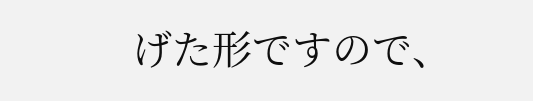げた形ですので、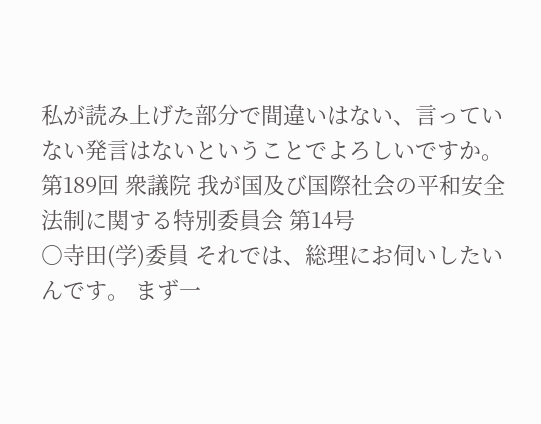私が読み上げた部分で間違いはない、言っていない発言はないということでよろしいですか。
第189回 衆議院 我が国及び国際社会の平和安全法制に関する特別委員会 第14号
○寺田(学)委員 それでは、総理にお伺いしたいんです。 まず一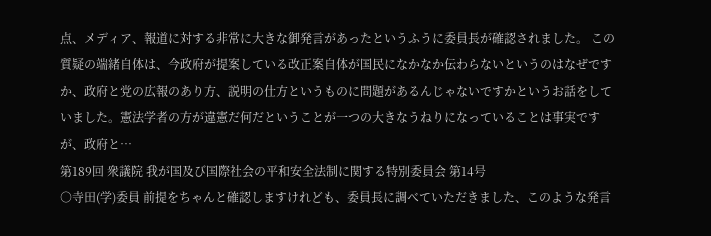点、メディア、報道に対する非常に大きな御発言があったというふうに委員長が確認されました。 この質疑の端緒自体は、今政府が提案している改正案自体が国民になかなか伝わらないというのはなぜですか、政府と党の広報のあり方、説明の仕方というものに問題があるんじゃないですかというお話をしていました。憲法学者の方が違憲だ何だということが一つの大きなうねりになっていることは事実ですが、政府と…
第189回 衆議院 我が国及び国際社会の平和安全法制に関する特別委員会 第14号
○寺田(学)委員 前提をちゃんと確認しますけれども、委員長に調べていただきました、このような発言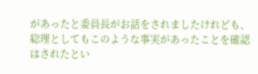があったと委員長がお話をされましたけれども、総理としてもこのような事実があったことを確認はされたとい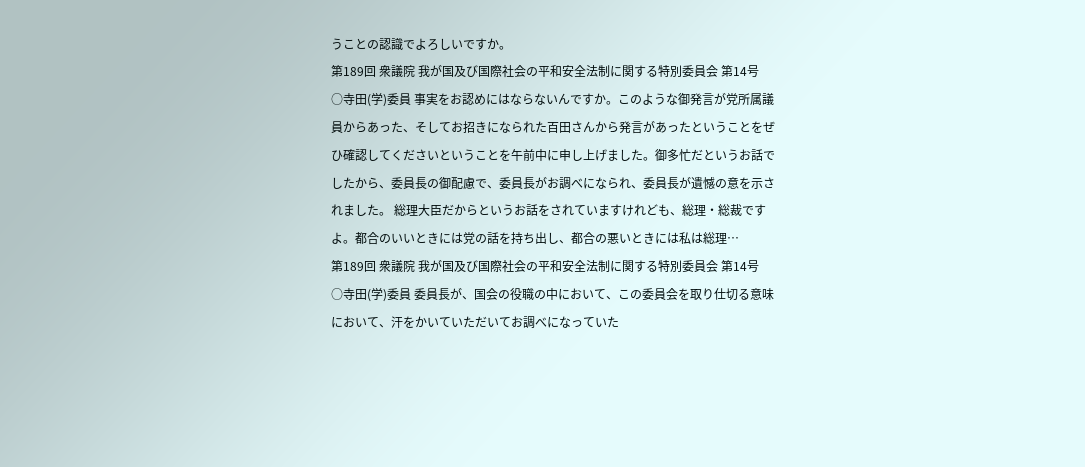うことの認識でよろしいですか。
第189回 衆議院 我が国及び国際社会の平和安全法制に関する特別委員会 第14号
○寺田(学)委員 事実をお認めにはならないんですか。このような御発言が党所属議員からあった、そしてお招きになられた百田さんから発言があったということをぜひ確認してくださいということを午前中に申し上げました。御多忙だというお話でしたから、委員長の御配慮で、委員長がお調べになられ、委員長が遺憾の意を示されました。 総理大臣だからというお話をされていますけれども、総理・総裁ですよ。都合のいいときには党の話を持ち出し、都合の悪いときには私は総理…
第189回 衆議院 我が国及び国際社会の平和安全法制に関する特別委員会 第14号
○寺田(学)委員 委員長が、国会の役職の中において、この委員会を取り仕切る意味において、汗をかいていただいてお調べになっていた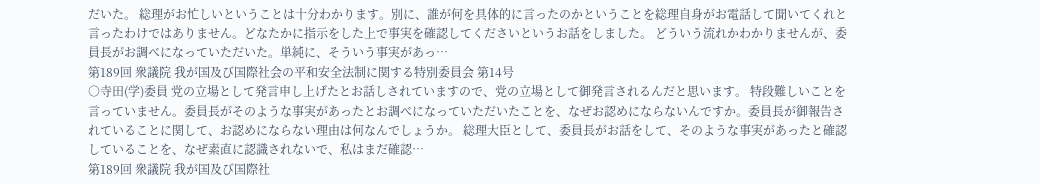だいた。 総理がお忙しいということは十分わかります。別に、誰が何を具体的に言ったのかということを総理自身がお電話して聞いてくれと言ったわけではありません。どなたかに指示をした上で事実を確認してくださいというお話をしました。 どういう流れかわかりませんが、委員長がお調べになっていただいた。単純に、そういう事実があっ…
第189回 衆議院 我が国及び国際社会の平和安全法制に関する特別委員会 第14号
○寺田(学)委員 党の立場として発言申し上げたとお話しされていますので、党の立場として御発言されるんだと思います。 特段難しいことを言っていません。委員長がそのような事実があったとお調べになっていただいたことを、なぜお認めにならないんですか。委員長が御報告されていることに関して、お認めにならない理由は何なんでしょうか。 総理大臣として、委員長がお話をして、そのような事実があったと確認していることを、なぜ素直に認識されないで、私はまだ確認…
第189回 衆議院 我が国及び国際社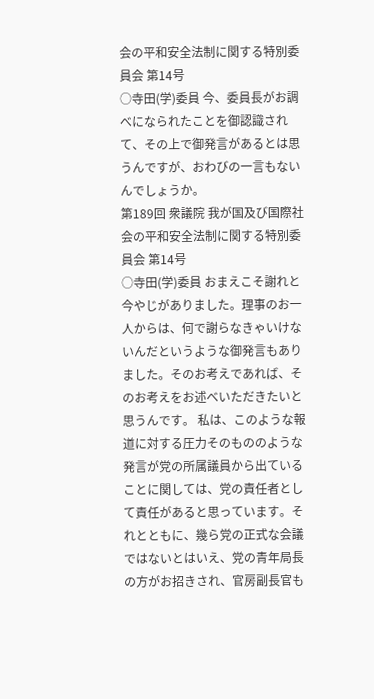会の平和安全法制に関する特別委員会 第14号
○寺田(学)委員 今、委員長がお調べになられたことを御認識されて、その上で御発言があるとは思うんですが、おわびの一言もないんでしょうか。
第189回 衆議院 我が国及び国際社会の平和安全法制に関する特別委員会 第14号
○寺田(学)委員 おまえこそ謝れと今やじがありました。理事のお一人からは、何で謝らなきゃいけないんだというような御発言もありました。そのお考えであれば、そのお考えをお述べいただきたいと思うんです。 私は、このような報道に対する圧力そのもののような発言が党の所属議員から出ていることに関しては、党の責任者として責任があると思っています。それとともに、幾ら党の正式な会議ではないとはいえ、党の青年局長の方がお招きされ、官房副長官も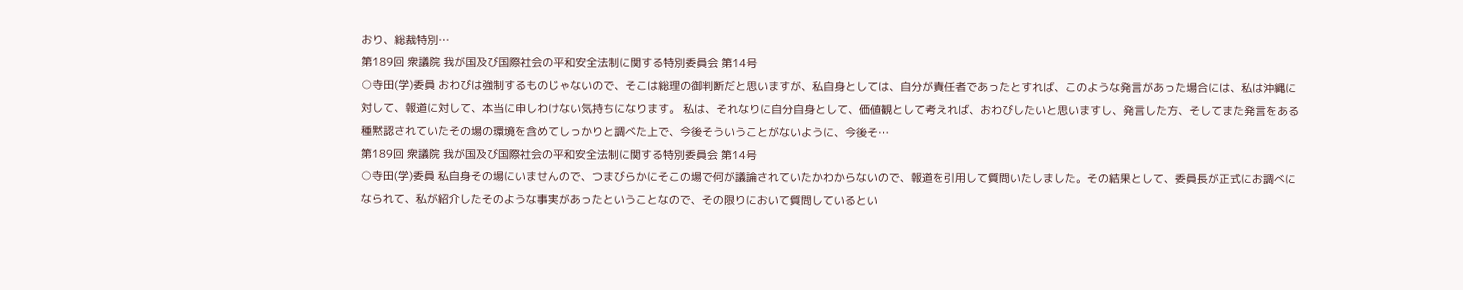おり、総裁特別…
第189回 衆議院 我が国及び国際社会の平和安全法制に関する特別委員会 第14号
○寺田(学)委員 おわびは強制するものじゃないので、そこは総理の御判断だと思いますが、私自身としては、自分が責任者であったとすれば、このような発言があった場合には、私は沖縄に対して、報道に対して、本当に申しわけない気持ちになります。 私は、それなりに自分自身として、価値観として考えれば、おわびしたいと思いますし、発言した方、そしてまた発言をある種黙認されていたその場の環境を含めてしっかりと調べた上で、今後そういうことがないように、今後そ…
第189回 衆議院 我が国及び国際社会の平和安全法制に関する特別委員会 第14号
○寺田(学)委員 私自身その場にいませんので、つまびらかにそこの場で何が議論されていたかわからないので、報道を引用して質問いたしました。その結果として、委員長が正式にお調べになられて、私が紹介したそのような事実があったということなので、その限りにおいて質問しているとい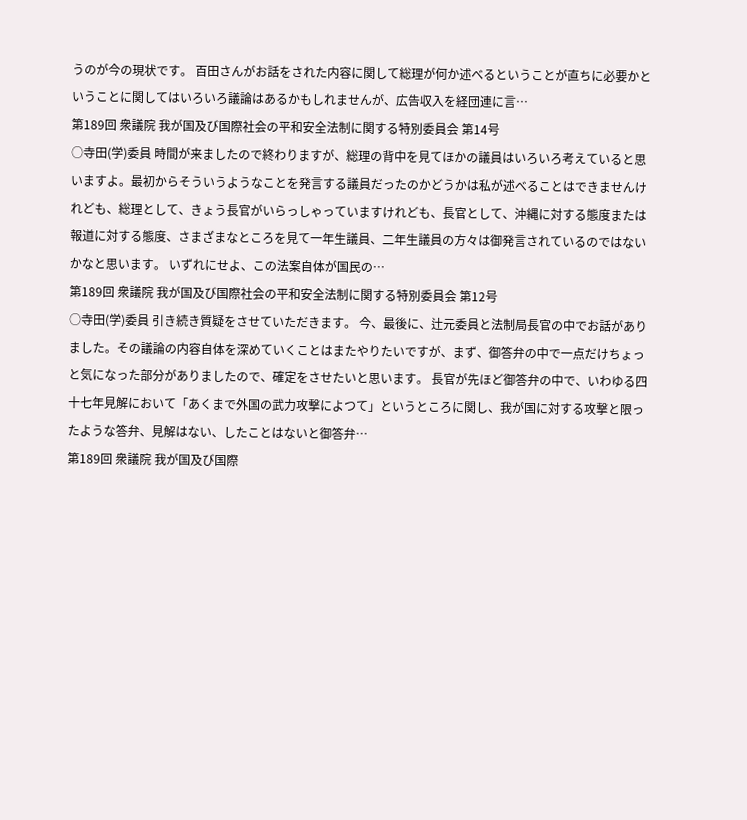うのが今の現状です。 百田さんがお話をされた内容に関して総理が何か述べるということが直ちに必要かということに関してはいろいろ議論はあるかもしれませんが、広告収入を経団連に言…
第189回 衆議院 我が国及び国際社会の平和安全法制に関する特別委員会 第14号
○寺田(学)委員 時間が来ましたので終わりますが、総理の背中を見てほかの議員はいろいろ考えていると思いますよ。最初からそういうようなことを発言する議員だったのかどうかは私が述べることはできませんけれども、総理として、きょう長官がいらっしゃっていますけれども、長官として、沖縄に対する態度または報道に対する態度、さまざまなところを見て一年生議員、二年生議員の方々は御発言されているのではないかなと思います。 いずれにせよ、この法案自体が国民の…
第189回 衆議院 我が国及び国際社会の平和安全法制に関する特別委員会 第12号
○寺田(学)委員 引き続き質疑をさせていただきます。 今、最後に、辻元委員と法制局長官の中でお話がありました。その議論の内容自体を深めていくことはまたやりたいですが、まず、御答弁の中で一点だけちょっと気になった部分がありましたので、確定をさせたいと思います。 長官が先ほど御答弁の中で、いわゆる四十七年見解において「あくまで外国の武力攻撃によつて」というところに関し、我が国に対する攻撃と限ったような答弁、見解はない、したことはないと御答弁…
第189回 衆議院 我が国及び国際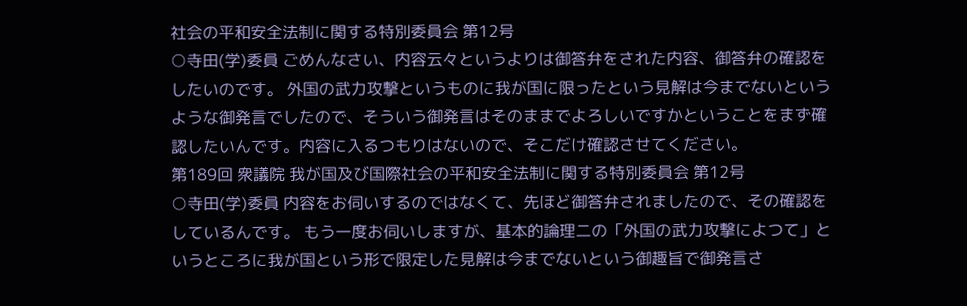社会の平和安全法制に関する特別委員会 第12号
○寺田(学)委員 ごめんなさい、内容云々というよりは御答弁をされた内容、御答弁の確認をしたいのです。 外国の武力攻撃というものに我が国に限ったという見解は今までないというような御発言でしたので、そういう御発言はそのままでよろしいですかということをまず確認したいんです。内容に入るつもりはないので、そこだけ確認させてください。
第189回 衆議院 我が国及び国際社会の平和安全法制に関する特別委員会 第12号
○寺田(学)委員 内容をお伺いするのではなくて、先ほど御答弁されましたので、その確認をしているんです。 もう一度お伺いしますが、基本的論理二の「外国の武力攻撃によつて」というところに我が国という形で限定した見解は今までないという御趣旨で御発言さ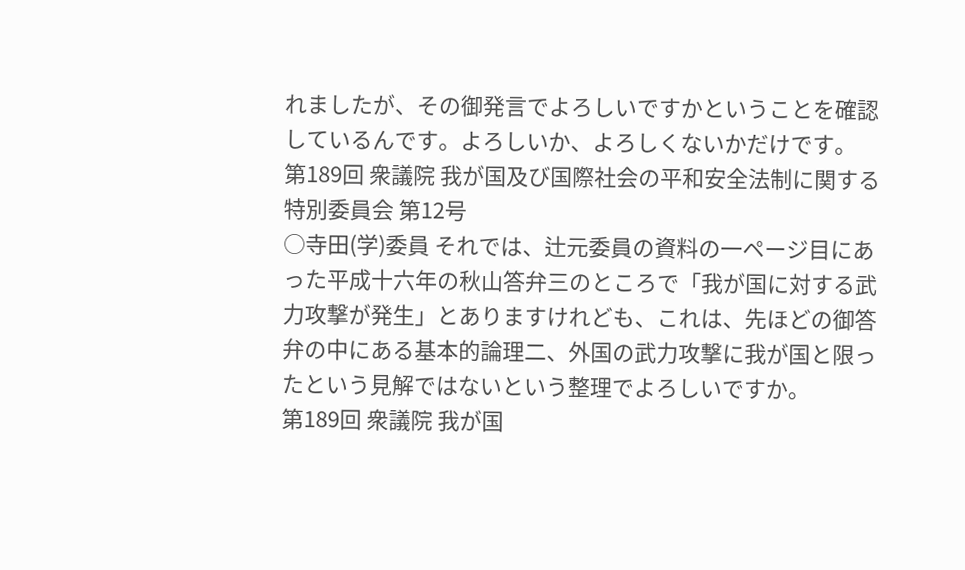れましたが、その御発言でよろしいですかということを確認しているんです。よろしいか、よろしくないかだけです。
第189回 衆議院 我が国及び国際社会の平和安全法制に関する特別委員会 第12号
○寺田(学)委員 それでは、辻元委員の資料の一ページ目にあった平成十六年の秋山答弁三のところで「我が国に対する武力攻撃が発生」とありますけれども、これは、先ほどの御答弁の中にある基本的論理二、外国の武力攻撃に我が国と限ったという見解ではないという整理でよろしいですか。
第189回 衆議院 我が国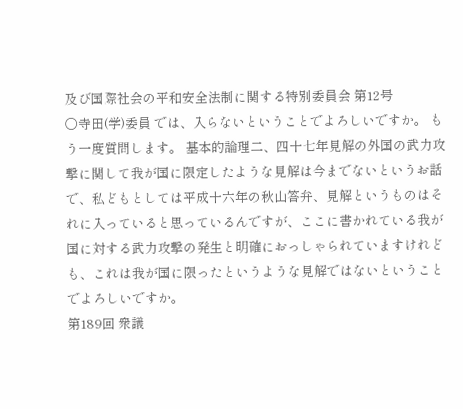及び国際社会の平和安全法制に関する特別委員会 第12号
○寺田(学)委員 では、入らないということでよろしいですか。 もう一度質問します。 基本的論理二、四十七年見解の外国の武力攻撃に関して我が国に限定したような見解は今までないというお話で、私どもとしては平成十六年の秋山答弁、見解というものはそれに入っていると思っているんですが、ここに書かれている我が国に対する武力攻撃の発生と明確におっしゃられていますけれども、これは我が国に限ったというような見解ではないということでよろしいですか。
第189回 衆議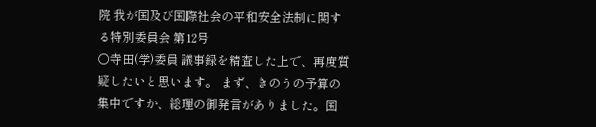院 我が国及び国際社会の平和安全法制に関する特別委員会 第12号
○寺田(学)委員 議事録を精査した上で、再度質疑したいと思います。 まず、きのうの予算の集中ですか、総理の御発言がありました。国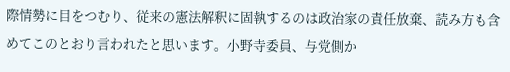際情勢に目をつむり、従来の憲法解釈に固執するのは政治家の責任放棄、読み方も含めてこのとおり言われたと思います。小野寺委員、与党側か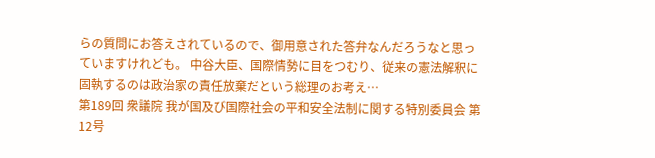らの質問にお答えされているので、御用意された答弁なんだろうなと思っていますけれども。 中谷大臣、国際情勢に目をつむり、従来の憲法解釈に固執するのは政治家の責任放棄だという総理のお考え…
第189回 衆議院 我が国及び国際社会の平和安全法制に関する特別委員会 第12号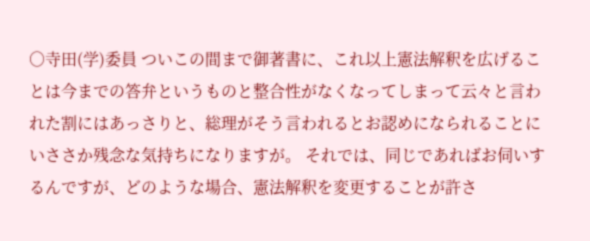○寺田(学)委員 ついこの間まで御著書に、これ以上憲法解釈を広げることは今までの答弁というものと整合性がなくなってしまって云々と言われた割にはあっさりと、総理がそう言われるとお認めになられることにいささか残念な気持ちになりますが。 それでは、同じであればお伺いするんですが、どのような場合、憲法解釈を変更することが許さ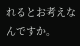れるとお考えなんですか。